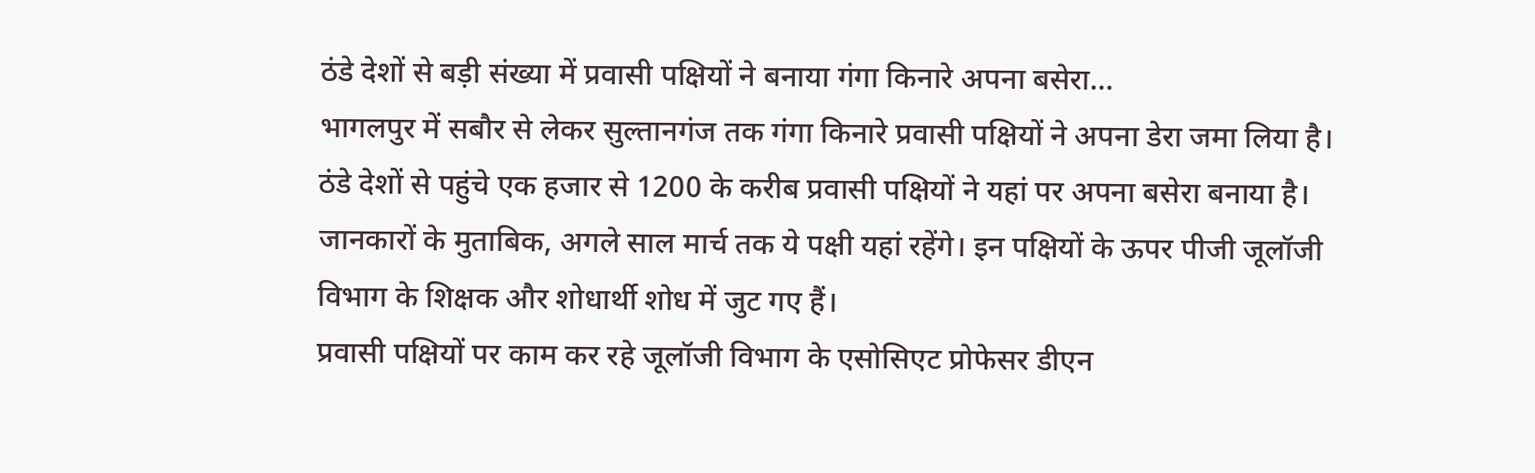ठंडे देशों से बड़ी संख्या में प्रवासी पक्षियों ने बनाया गंगा किनारे अपना बसेरा…
भागलपुर में सबौर से लेकर सुल्तानगंज तक गंगा किनारे प्रवासी पक्षियों ने अपना डेरा जमा लिया है। ठंडे देशों से पहुंचे एक हजार से 1200 के करीब प्रवासी पक्षियों ने यहां पर अपना बसेरा बनाया है। जानकारों के मुताबिक, अगले साल मार्च तक ये पक्षी यहां रहेंगे। इन पक्षियों के ऊपर पीजी जूलॉजी विभाग के शिक्षक और शोधार्थी शोध में जुट गए हैं।
प्रवासी पक्षियों पर काम कर रहे जूलॉजी विभाग के एसोसिएट प्रोफेसर डीएन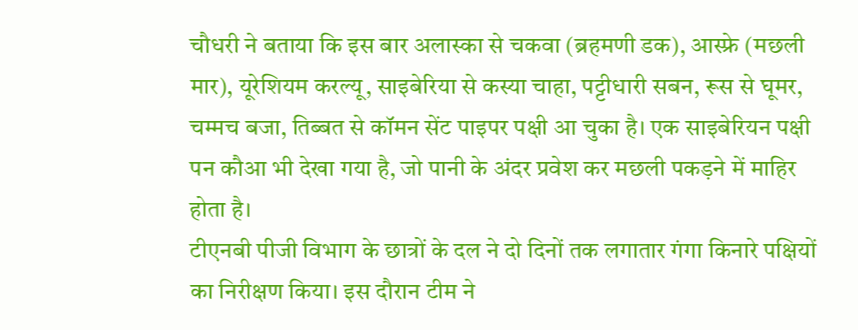चौधरी ने बताया कि इस बार अलास्का से चकवा (ब्रहमणी डक), आस्फ्रे (मछली मार), यूरेशियम करल्यू, साइबेरिया से कस्या चाहा, पट्टीधारी सबन, रूस से घूमर, चम्मच बजा, तिब्बत से कॉमन सेंट पाइपर पक्षी आ चुका है। एक साइबेरियन पक्षी पन कौआ भी देखा गया है, जो पानी के अंदर प्रवेश कर मछली पकड़ने में माहिर होता है।
टीएनबी पीजी विभाग के छात्रों के दल ने दो दिनों तक लगातार गंगा किनारे पक्षियों का निरीक्षण किया। इस दौरान टीम ने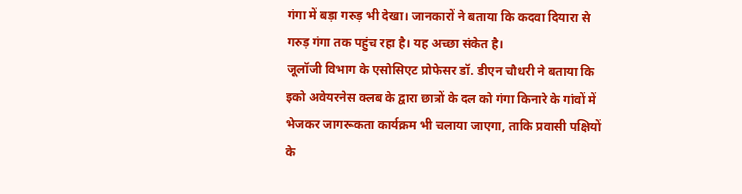गंगा में बड़ा गरुड़ भी देखा। जानकारों ने बताया कि कदवा दियारा से गरुड़ गंगा तक पहुंच रहा है। यह अच्छा संकेत है।
जूलॉजी विभाग के एसोसिएट प्रोफेसर डॉ. डीएन चौधरी ने बताया कि इको अवेयरनेस क्लब के द्वारा छात्रों के दल को गंगा किनारे के गांवों में भेजकर जागरूकता कार्यक्रम भी चलाया जाएगा, ताकि प्रवासी पक्षियों के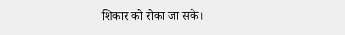शिकार को रोका जा सके।